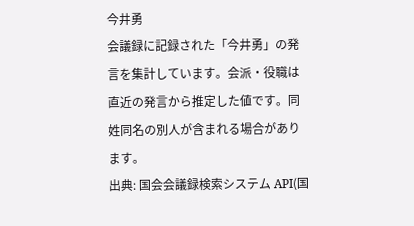今井勇
会議録に記録された「今井勇」の発言を集計しています。会派・役職は直近の発言から推定した値です。同姓同名の別人が含まれる場合があります。
出典: 国会会議録検索システム API(国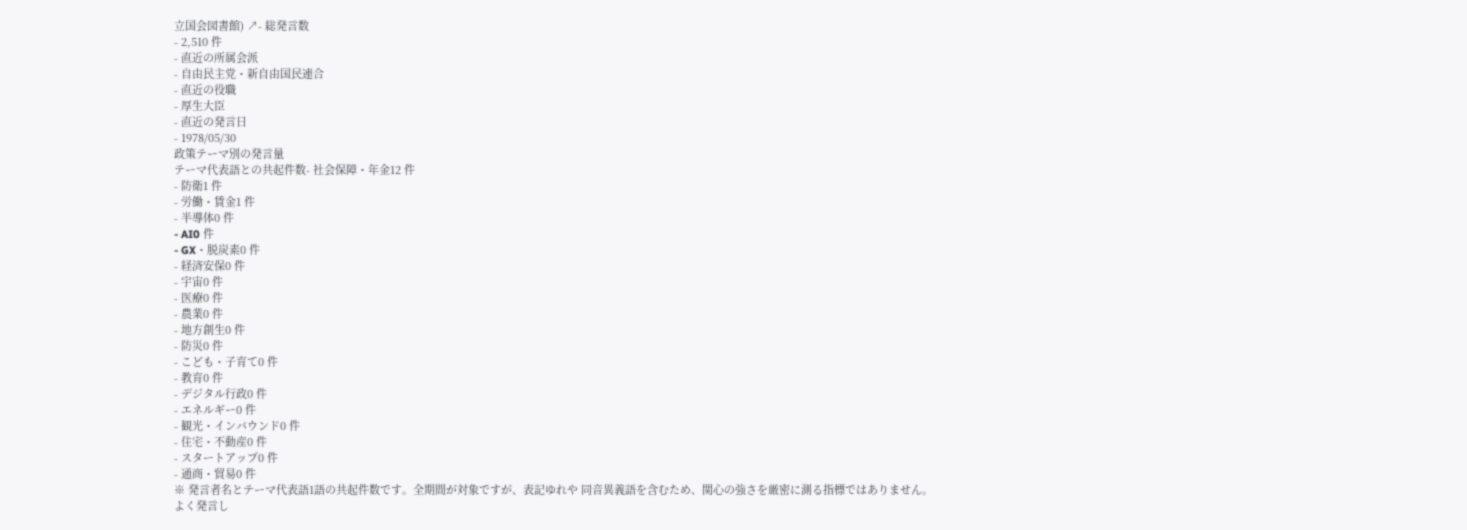立国会図書館) ↗- 総発言数
- 2,510 件
- 直近の所属会派
- 自由民主党・新自由国民連合
- 直近の役職
- 厚生大臣
- 直近の発言日
- 1978/05/30
政策テーマ別の発言量
テーマ代表語との共起件数- 社会保障・年金12 件
- 防衛1 件
- 労働・賃金1 件
- 半導体0 件
- AI0 件
- GX・脱炭素0 件
- 経済安保0 件
- 宇宙0 件
- 医療0 件
- 農業0 件
- 地方創生0 件
- 防災0 件
- こども・子育て0 件
- 教育0 件
- デジタル行政0 件
- エネルギー0 件
- 観光・インバウンド0 件
- 住宅・不動産0 件
- スタートアップ0 件
- 通商・貿易0 件
※ 発言者名とテーマ代表語1語の共起件数です。全期間が対象ですが、表記ゆれや 同音異義語を含むため、関心の強さを厳密に測る指標ではありません。
よく発言し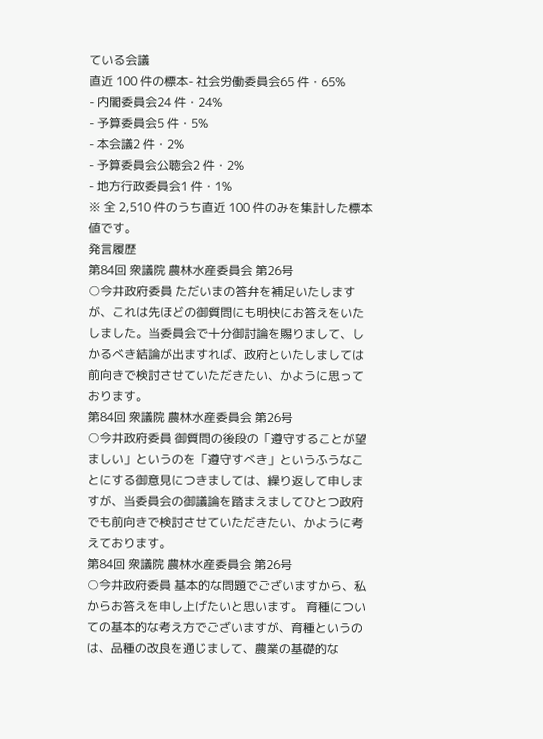ている会議
直近 100 件の標本- 社会労働委員会65 件・65%
- 内閣委員会24 件・24%
- 予算委員会5 件・5%
- 本会議2 件・2%
- 予算委員会公聴会2 件・2%
- 地方行政委員会1 件・1%
※ 全 2,510 件のうち直近 100 件のみを集計した標本値です。
発言履歴
第84回 衆議院 農林水産委員会 第26号
○今井政府委員 ただいまの答弁を補足いたしますが、これは先ほどの御質問にも明快にお答えをいたしました。当委員会で十分御討論を賜りまして、しかるべき結論が出ますれば、政府といたしましては前向きで検討させていただきたい、かように思っております。
第84回 衆議院 農林水産委員会 第26号
○今井政府委員 御質問の後段の「遵守することが望ましい」というのを「遵守すべき」というふうなことにする御意見につきましては、繰り返して申しますが、当委員会の御議論を踏まえましてひとつ政府でも前向きで検討させていただきたい、かように考えております。
第84回 衆議院 農林水産委員会 第26号
○今井政府委員 基本的な問題でございますから、私からお答えを申し上げたいと思います。 育種についての基本的な考え方でございますが、育種というのは、品種の改良を通じまして、農業の基礎的な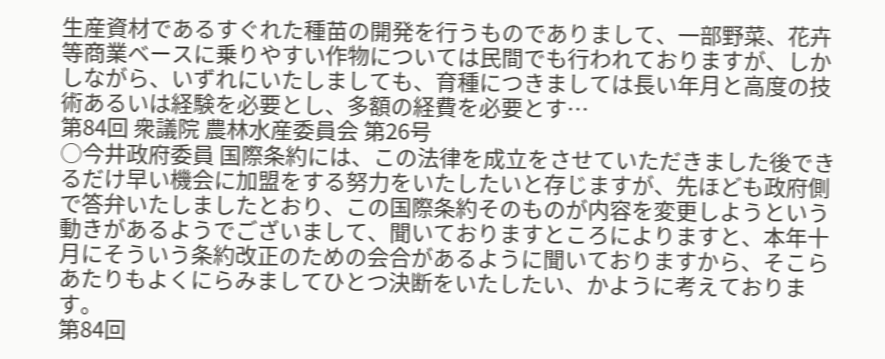生産資材であるすぐれた種苗の開発を行うものでありまして、一部野菜、花卉等商業ベースに乗りやすい作物については民間でも行われておりますが、しかしながら、いずれにいたしましても、育種につきましては長い年月と高度の技術あるいは経験を必要とし、多額の経費を必要とす…
第84回 衆議院 農林水産委員会 第26号
○今井政府委員 国際条約には、この法律を成立をさせていただきました後できるだけ早い機会に加盟をする努力をいたしたいと存じますが、先ほども政府側で答弁いたしましたとおり、この国際条約そのものが内容を変更しようという動きがあるようでございまして、聞いておりますところによりますと、本年十月にそういう条約改正のための会合があるように聞いておりますから、そこらあたりもよくにらみましてひとつ決断をいたしたい、かように考えております。
第84回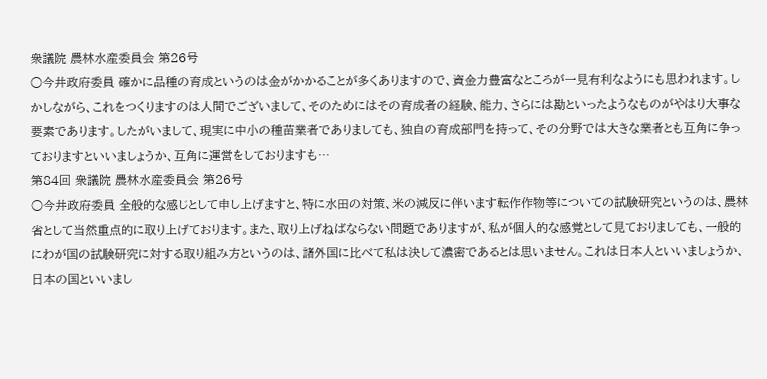衆議院 農林水産委員会 第26号
○今井政府委員 確かに品種の育成というのは金がかかることが多くありますので、資金力豊富なところが一見有利なようにも思われます。しかしながら、これをつくりますのは人間でございまして、そのためにはその育成者の経験、能力、さらには勘といったようなものがやはり大事な要素であります。したがいまして、現実に中小の種苗業者でありましても、独自の育成部門を持って、その分野では大きな業者とも互角に争っておりますといいましょうか、互角に運営をしておりますも…
第84回 衆議院 農林水産委員会 第26号
○今井政府委員 全般的な感じとして申し上げますと、特に水田の対策、米の減反に伴います転作作物等についての試験研究というのは、農林省として当然重点的に取り上げております。また、取り上げねばならない問題でありますが、私が個人的な感覚として見ておりましても、一般的にわが国の試験研究に対する取り組み方というのは、諸外国に比べて私は決して濃密であるとは思いません。これは日本人といいましょうか、日本の国といいまし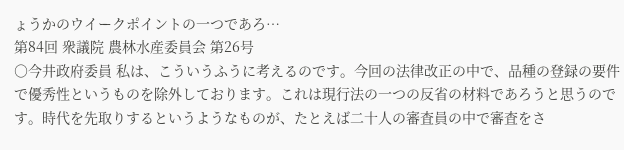ょうかのウイークポイントの一つであろ…
第84回 衆議院 農林水産委員会 第26号
○今井政府委員 私は、こういうふうに考えるのです。今回の法律改正の中で、品種の登録の要件で優秀性というものを除外しております。これは現行法の一つの反省の材料であろうと思うのです。時代を先取りするというようなものが、たとえば二十人の審査員の中で審査をさ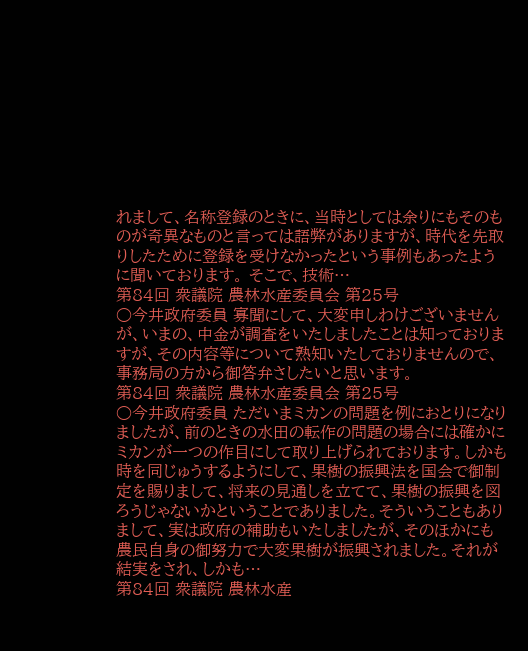れまして、名称登録のときに、当時としては余りにもそのものが奇異なものと言っては語弊がありますが、時代を先取りしたために登録を受けなかったという事例もあったように聞いております。 そこで、技術…
第84回 衆議院 農林水産委員会 第25号
○今井政府委員 寡聞にして、大変申しわけございませんが、いまの、中金が調査をいたしましたことは知っておりますが、その内容等について熟知いたしておりませんので、事務局の方から御答弁さしたいと思います。
第84回 衆議院 農林水産委員会 第25号
○今井政府委員 ただいまミカンの問題を例におとりになりましたが、前のときの水田の転作の問題の場合には確かにミカンが一つの作目にして取り上げられております。しかも時を同じゅうするようにして、果樹の振興法を国会で御制定を賜りまして、将来の見通しを立てて、果樹の振興を図ろうじゃないかということでありました。そういうこともありまして、実は政府の補助もいたしましたが、そのほかにも農民自身の御努力で大変果樹が振興されました。それが結実をされ、しかも…
第84回 衆議院 農林水産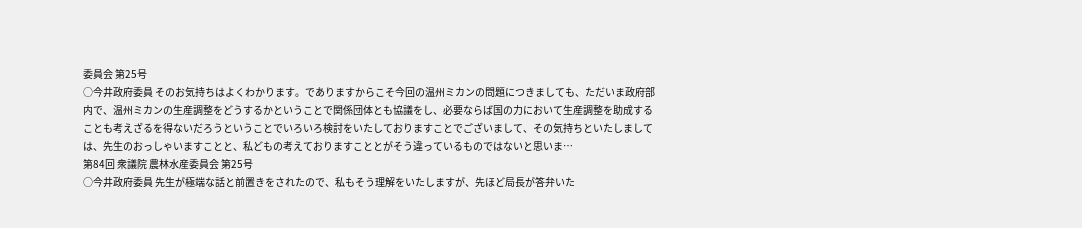委員会 第25号
○今井政府委員 そのお気持ちはよくわかります。でありますからこそ今回の温州ミカンの問題につきましても、ただいま政府部内で、温州ミカンの生産調整をどうするかということで関係団体とも協議をし、必要ならば国の力において生産調整を助成することも考えざるを得ないだろうということでいろいろ検討をいたしておりますことでございまして、その気持ちといたしましては、先生のおっしゃいますことと、私どもの考えておりますこととがそう違っているものではないと思いま…
第84回 衆議院 農林水産委員会 第25号
○今井政府委員 先生が極端な話と前置きをされたので、私もそう理解をいたしますが、先ほど局長が答弁いた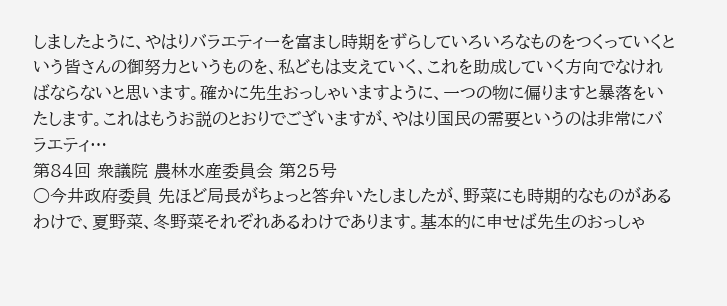しましたように、やはりバラエティーを富まし時期をずらしていろいろなものをつくっていくという皆さんの御努力というものを、私どもは支えていく、これを助成していく方向でなければならないと思います。確かに先生おっしゃいますように、一つの物に偏りますと暴落をいたします。これはもうお説のとおりでございますが、やはり国民の需要というのは非常にバラエティ…
第84回 衆議院 農林水産委員会 第25号
○今井政府委員 先ほど局長がちょっと答弁いたしましたが、野菜にも時期的なものがあるわけで、夏野菜、冬野菜それぞれあるわけであります。基本的に申せば先生のおっしゃ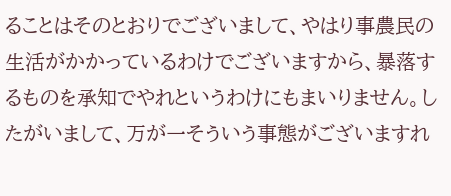ることはそのとおりでございまして、やはり事農民の生活がかかっているわけでございますから、暴落するものを承知でやれというわけにもまいりません。したがいまして、万が一そういう事態がございますれ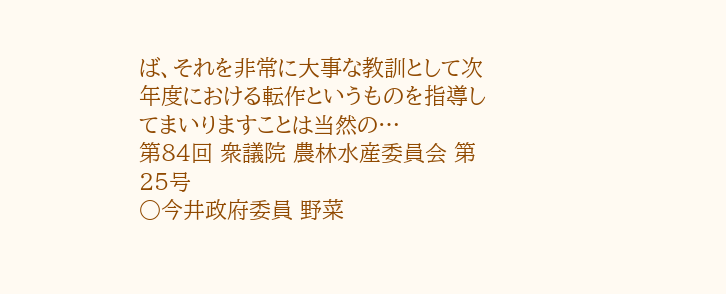ば、それを非常に大事な教訓として次年度における転作というものを指導してまいりますことは当然の…
第84回 衆議院 農林水産委員会 第25号
○今井政府委員 野菜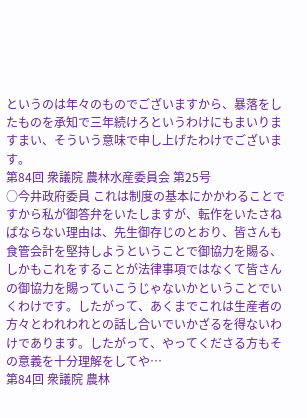というのは年々のものでございますから、暴落をしたものを承知で三年続けろというわけにもまいりますまい、そういう意味で申し上げたわけでございます。
第84回 衆議院 農林水産委員会 第25号
○今井政府委員 これは制度の基本にかかわることですから私が御答弁をいたしますが、転作をいたさねばならない理由は、先生御存じのとおり、皆さんも食管会計を堅持しようということで御協力を賜る、しかもこれをすることが法律事項ではなくて皆さんの御協力を賜っていこうじゃないかということでいくわけです。したがって、あくまでこれは生産者の方々とわれわれとの話し合いでいかざるを得ないわけであります。したがって、やってくださる方もその意義を十分理解をしてや…
第84回 衆議院 農林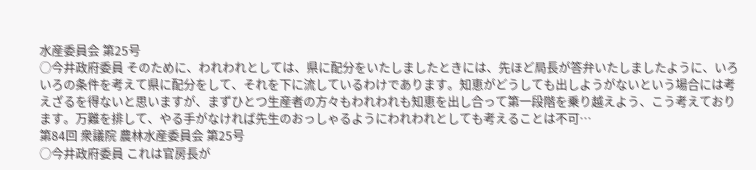水産委員会 第25号
○今井政府委員 そのために、われわれとしては、県に配分をいたしましたときには、先ほど局長が答弁いたしましたように、いろいろの条件を考えて県に配分をして、それを下に流しているわけであります。知恵がどうしても出しようがないという場合には考えざるを得ないと思いますが、まずひとつ生産者の方々もわれわれも知恵を出し合って第一段階を乗り越えよう、こう考えております。万難を排して、やる手がなければ先生のおっしゃるようにわれわれとしても考えることは不可…
第84回 衆議院 農林水産委員会 第25号
○今井政府委員 これは官房長が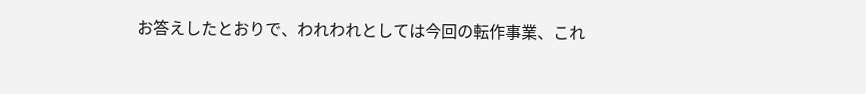お答えしたとおりで、われわれとしては今回の転作事業、これ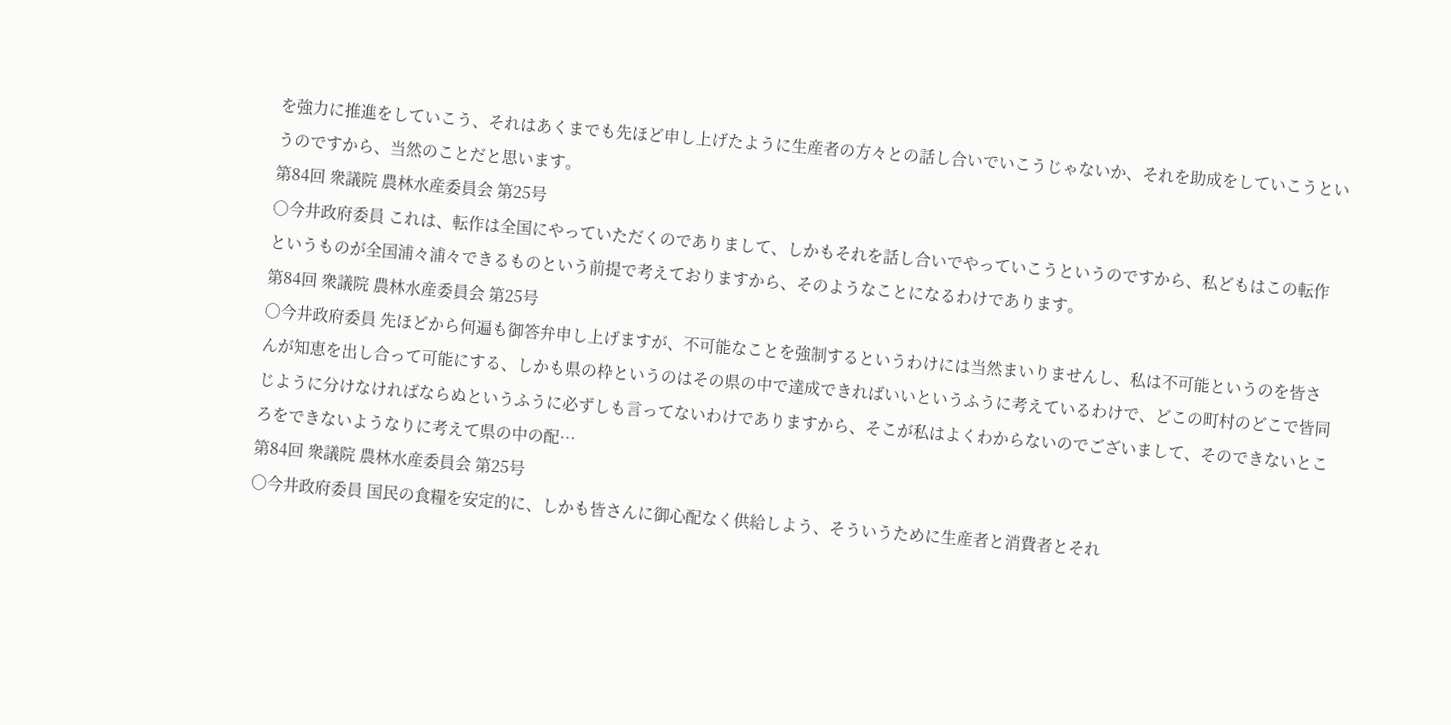を強力に推進をしていこう、それはあくまでも先ほど申し上げたように生産者の方々との話し合いでいこうじゃないか、それを助成をしていこうというのですから、当然のことだと思います。
第84回 衆議院 農林水産委員会 第25号
○今井政府委員 これは、転作は全国にやっていただくのでありまして、しかもそれを話し合いでやっていこうというのですから、私どもはこの転作というものが全国浦々浦々できるものという前提で考えておりますから、そのようなことになるわけであります。
第84回 衆議院 農林水産委員会 第25号
○今井政府委員 先ほどから何遍も御答弁申し上げますが、不可能なことを強制するというわけには当然まいりませんし、私は不可能というのを皆さんが知恵を出し合って可能にする、しかも県の枠というのはその県の中で達成できればいいというふうに考えているわけで、どこの町村のどこで皆同じように分けなければならぬというふうに必ずしも言ってないわけでありますから、そこが私はよくわからないのでございまして、そのできないところをできないようなりに考えて県の中の配…
第84回 衆議院 農林水産委員会 第25号
○今井政府委員 国民の食糧を安定的に、しかも皆さんに御心配なく供給しよう、そういうために生産者と消費者とそれ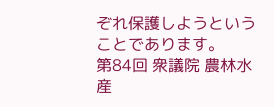ぞれ保護しようということであります。
第84回 衆議院 農林水産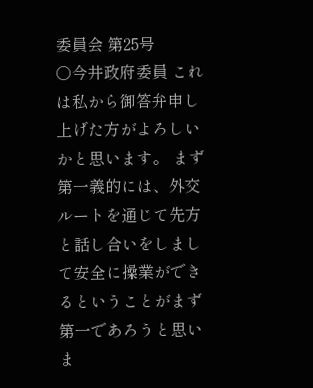委員会 第25号
○今井政府委員 これは私から御答弁申し上げた方がよろしいかと思います。 まず第一義的には、外交ルートを通じて先方と話し合いをしまして安全に操業ができるということがまず第一であろうと思いま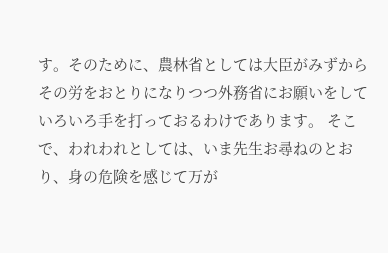す。そのために、農林省としては大臣がみずからその労をおとりになりつつ外務省にお願いをしていろいろ手を打っておるわけであります。 そこで、われわれとしては、いま先生お尋ねのとおり、身の危険を感じて万が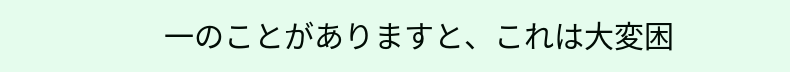一のことがありますと、これは大変困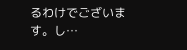るわけでございます。し…